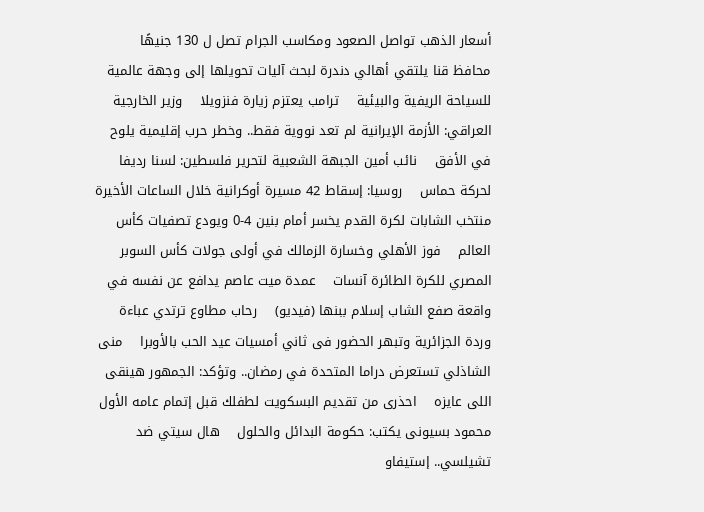أسعار الذهب تواصل الصعود ومكاسب الجرام تصل ل 130 جنيهًا    محافظ قنا يلتقي أهالي دندرة لبحث آليات تحويلها إلى وجهة عالمية للسياحة الريفية والبيئية    ترامب يعتزم زيارة فنزويلا    وزير الخارجية العراقي: الأزمة الإيرانية لم تعد نووية فقط.. وخطر حرب إقليمية يلوح في الأفق    نائب أمين الجبهة الشعبية لتحرير فلسطين: لسنا رديفا لحركة حماس    روسيا: إسقاط 42 مسيرة أوكرانية خلال الساعات الأخيرة    منتخب الشابات لكرة القدم يخسر أمام بنين 4-0 ويودع تصفيات كأس العالم    فوز الأهلي وخسارة الزمالك في أولى جولات كأس السوبر المصري للكرة الطائرة آنسات    عمدة ميت عاصم يدافع عن نفسه في واقعة صفع الشاب إسلام ببنها (فيديو)    رحاب مطاوع ترتدي عباءة وردة الجزائرية وتبهر الحضور فى ثاني أمسيات عيد الحب بالأوبرا    منى الشاذلي تستعرض دراما المتحدة في رمضان.. وتؤكد: الجمهور هينقى اللى عايزه    احذرى من تقديم البسكويت لطفلك قبل إتمام عامه الأول    محمود بسيونى يكتب: حكومة البدائل والحلول    هال سيتي ضد تشيلسي.. إستيفاو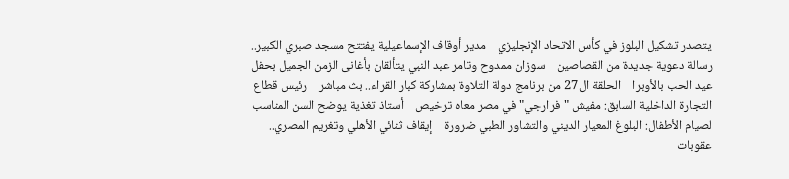يتصدر تشكيل البلوز في كأس الاتحاد الإنجليزي    مدير أوقاف الإسماعيلية يفتتح مسجد صبري الكبير.. رسالة دعوية جديدة من القصاصين    سوزان ممدوح وتامر عبد النبي يتألقان بأغانى الزمن الجميل بحفل عيد الحب بالأوبرا    الحلقة ال27 من برنامج دولة التلاوة بمشاركة كبار القراء.. بث مباشر    رئيس قطاع التجارة الداخلية السابق: مفيش "فرارجي" في مصر معاه ترخيص    أستاذ تغذية يوضح السن المناسب لصيام الأطفال: البلوغ المعيار الديني والتشاور الطبي ضرورة    إيقاف ثنائي الأهلي وتغريم المصري.. عقوبات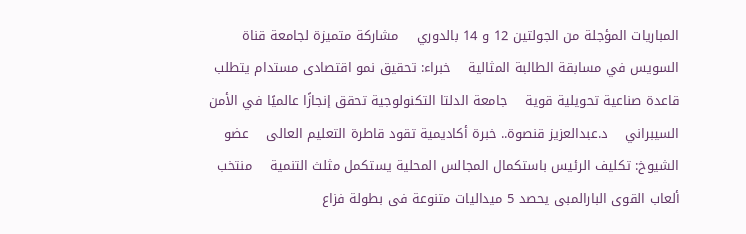المباريات المؤجلة من الجولتين 12 و 14 بالدوري    مشاركة متميزة لجامعة قناة السويس في مسابقة الطالبة المثالية    خبراء: تحقيق نمو اقتصادى مستدام يتطلب قاعدة صناعية تحويلية قوية    جامعة الدلتا التكنولوجية تحقق إنجازًا عالميًا في الأمن السيبراني    د.عبدالعزيز قنصوة.. خبرة أكاديمية تقود قاطرة التعليم العالى    عضو الشيوخ: تكليف الرئيس باستكمال المجالس المحلية يستكمل مثلث التنمية    منتخب ألعاب القوى البارالمبى يحصد 5 ميداليات متنوعة فى بطولة فزاع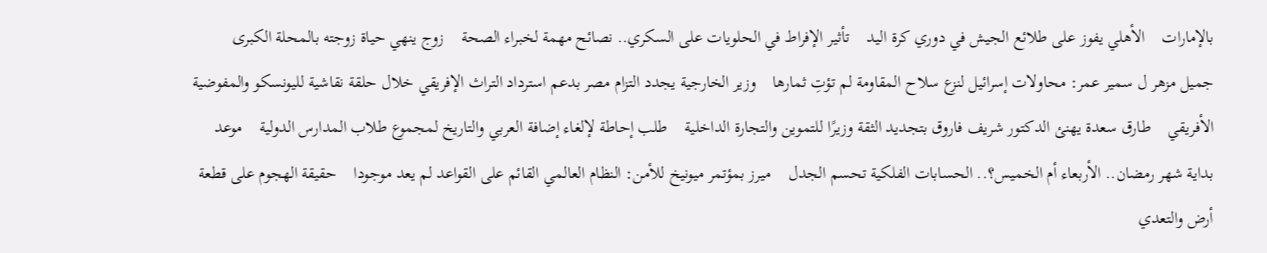بالإمارات    الأهلي يفوز على طلائع الجيش في دوري كرة اليد    تأثير الإفراط في الحلويات على السكري.. نصائح مهمة لخبراء الصحة    زوج ينهي حياة زوجته بالمحلة الكبرى    جميل مزهر ل سمير عمر: محاولات إسرائيل لنزع سلاح المقاومة لم تؤتِ ثمارها    وزير الخارجية يجدد التزام مصر بدعم استرداد التراث الإفريقي خلال حلقة نقاشية لليونسكو والمفوضية الأفريقي    طارق سعدة يهنئ الدكتور شريف فاروق بتجديد الثقة وزيرًا للتموين والتجارة الداخلية    طلب إحاطة لإلغاء إضافة العربي والتاريخ لمجموع طلاب المدارس الدولية    موعد بداية شهر رمضان.. الأربعاء أم الخميس؟.. الحسابات الفلكية تحسم الجدل    ميرز بمؤتمر ميونيخ للأمن: النظام العالمي القائم على القواعد لم يعد موجودا    حقيقة الهجوم على قطعة أرض والتعدي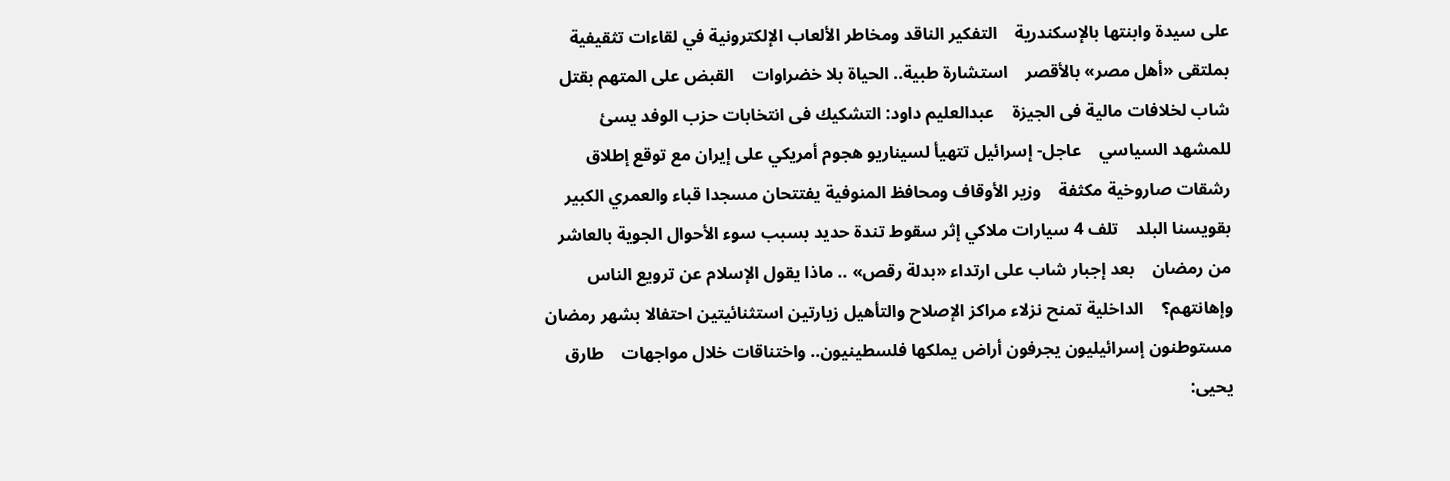على سيدة وابنتها بالإسكندرية    التفكير الناقد ومخاطر الألعاب الإلكترونية في لقاءات تثقيفية بملتقى «أهل مصر» بالأقصر    استشارة طبية.. الحياة بلا خضراوات    القبض على المتهم بقتل شاب لخلافات مالية فى الجيزة    عبدالعليم داود: التشكيك فى انتخابات حزب الوفد يسئ للمشهد السياسي    عاجل- إسرائيل تتهيأ لسيناريو هجوم أمريكي على إيران مع توقع إطلاق رشقات صاروخية مكثفة    وزير الأوقاف ومحافظ المنوفية يفتتحان مسجدا قباء والعمري الكبير بقويسنا البلد    تلف 4 سيارات ملاكي إثر سقوط تندة حديد بسبب سوء الأحوال الجوية بالعاشر من رمضان    بعد إجبار شاب على ارتداء «بدلة رقص» .. ماذا يقول الإسلام عن ترويع الناس وإهانتهم؟    الداخلية تمنح نزلاء مراكز الإصلاح والتأهيل زيارتين استثنائيتين احتفالا بشهر رمضان    مستوطنون إسرائيليون يجرفون أراض يملكها فلسطينيون.. واختناقات خلال مواجهات    طارق يحيى: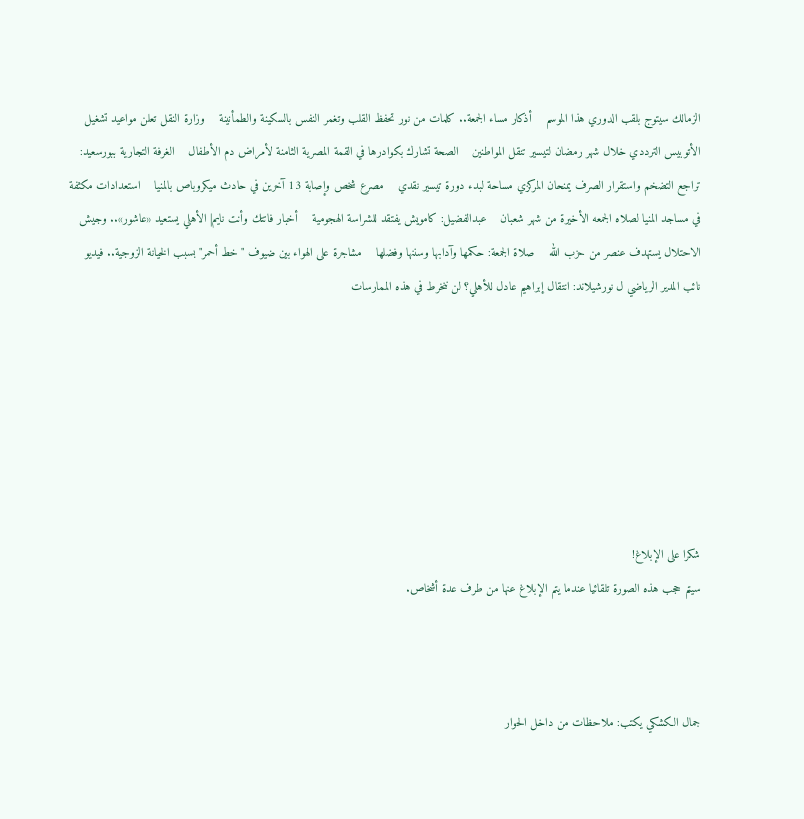الزمالك سيتوج بلقب الدوري هذا الموسم    أذكار مساء الجمعة.. كلمات من نور تحفظ القلب وتغمر النفس بالسكينة والطمأنينة    وزارة النقل تعلن مواعيد تشغيل الأتوبيس الترددي خلال شهر رمضان لتيسير تنقل المواطنين    الصحة تشارك بكوادرها في القمة المصرية الثامنة لأمراض دم الأطفال    الغرفة التجارية ببورسعيد: تراجع التضخم واستقرار الصرف يمنحان المركزي مساحة لبدء دورة تيسير نقدي    مصرع شخص وإصابة 13 آخرين في حادث ميكروباص بالمنيا    استعدادات مكثفة في مساجد المنيا لصلاه الجمعه الأخيرة من شهر شعبان    عبدالفضيل: كامويش يفتقد للشراسة الهجومية    أخبار فاتتك وأنت نايم| الأهلي يستعيد «عاشور».. وجيش الاحتلال يستهدف عنصر من حزب الله    صلاة الجمعة: حكمها وآدابها وسننها وفضلها    مشاجرة على الهواء بين ضيوف "خط أحمر" بسبب الخيانة الزوجية.. فيديو    نائب المدير الرياضي ل نورشيلاند: انتقال إبراهيم عادل للأهلي؟ لن ننخرط في هذه الممارسات







شكرا على الإبلاغ!
سيتم حجب هذه الصورة تلقائيا عندما يتم الإبلاغ عنها من طرف عدة أشخاص.



جمال الكشكي يكتب: ملاحظات من داخل الحوار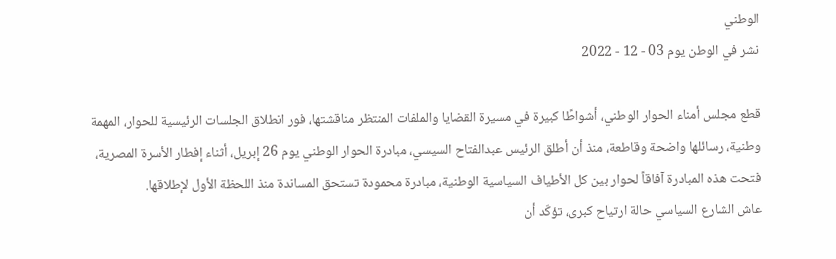الوطني
نشر في الوطن يوم 03 - 12 - 2022

قطع مجلس أمناء الحوار الوطني، أشواطًا كبيرة في مسيرة القضايا والملفات المنتظر مناقشتها، فور انطلاق الجلسات الرئيسية للحوار، المهمة وطنية، رسائلها واضحة وقاطعة، منذ أن أطلق الرئيس عبدالفتاح السيسي، مبادرة الحوار الوطني يوم 26 إبريل، أثناء إفطار الأسرة المصرية، فتحت هذه المبادرة آفاقاً لحوار بين كل الأطياف السياسية الوطنية، مبادرة محمودة تستحق المساندة منذ اللحظة الأول لإطلاقها.
عاش الشارع السياسي حالة ارتياح كبرى، تؤكّد أن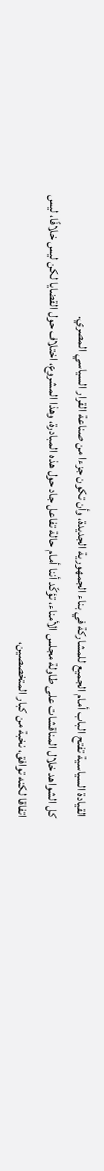القيادة السياسية تفتح الباب أمام الجميع للمشاركة في بناء الجمهورية الجديدة، وأن تكون جزءا من صناعة القرار السياسي المصري.
كل الشواهد خلال المناقشات على طاولة مجلس الأمناء، تؤكّد أننا أمام حالة تفاعل جاد حول هذه المبادرة، وهذا المشروع، اختلاف حول القضايا لكن ليس خلافًا، ليس اتفاقا لكنه توافق، نخبة من كبار المتخصصين،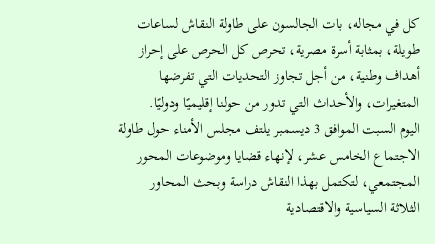كل في مجاله، بات الجالسون على طاولة النقاش لساعات طويلة، بمثابة أسرة مصرية، تحرص كل الحرص على إحراز أهداف وطنية، من أجل تجاوز التحديات التي تفرضها المتغيرات، والأحداث التي تدور من حولنا إقليميًا ودوليًا.
اليوم السبت الموافق 3 ديسمبر يلتف مجلس الأمناء حول طاولة الاجتماع الخامس عشر، لإنهاء قضايا وموضوعات المحور المجتمعي، لتكتمل بهذا النقاش دراسة وبحث المحاور الثلاثة السياسية والاقتصادية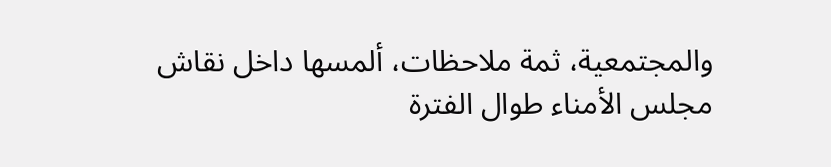والمجتمعية، ثمة ملاحظات، ألمسها داخل نقاش مجلس الأمناء طوال الفترة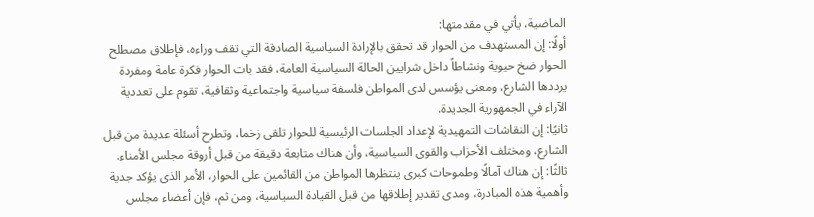الماضية، يأتي في مقدمتها:
أولًا: إن المستهدف من الحوار قد تحقق بالإرادة السياسية الصادقة التي تقف وراءه، فإطلاق مصطلح الحوار ضخ حيوية ونشاطاً داخل شرايين الحالة السياسية العامة، فقد بات الحوار فكرة عامة ومفردة يرددها الشارع، ومعنى يؤسس لدى المواطن فلسفة سياسية واجتماعية وثقافية، تقوم على تعددية الآراء في الجمهورية الجديدة.
ثانيًا: إن النقاشات التمهيدية لإعداد الجلسات الرئيسية للحوار تلقى زخما، وتطرح أسئلة عديدة من قبل الشارع، ومختلف الأحزاب والقوى السياسية، وأن هناك متابعة دقيقة من قبل أروقة مجلس الأمناء.
ثالثًا: إن هناك آمالًا وطموحات كبرى ينتظرها المواطن من القائمين على الحوار، الأمر الذى يؤكد جدية وأهمية هذه المبادرة، ومدى تقدير إطلاقها من قبل القيادة السياسية، ومن ثم، فإن أعضاء مجلس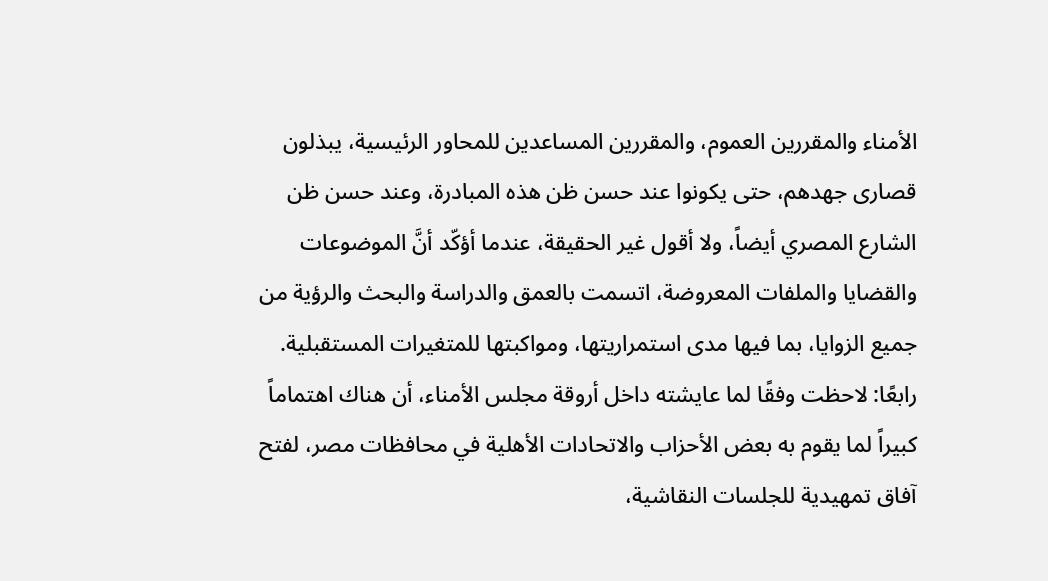الأمناء والمقررين العموم، والمقررين المساعدين للمحاور الرئيسية، يبذلون قصارى جهدهم، حتى يكونوا عند حسن ظن هذه المبادرة، وعند حسن ظن الشارع المصري أيضاً، ولا أقول غير الحقيقة، عندما أؤكّد أنَّ الموضوعات والقضايا والملفات المعروضة، اتسمت بالعمق والدراسة والبحث والرؤية من جميع الزوايا، بما فيها مدى استمراريتها، ومواكبتها للمتغيرات المستقبلية.
رابعًا: لاحظت وفقًا لما عايشته داخل أروقة مجلس الأمناء، أن هناك اهتماماً كبيراً لما يقوم به بعض الأحزاب والاتحادات الأهلية في محافظات مصر، لفتح آفاق تمهيدية للجلسات النقاشية،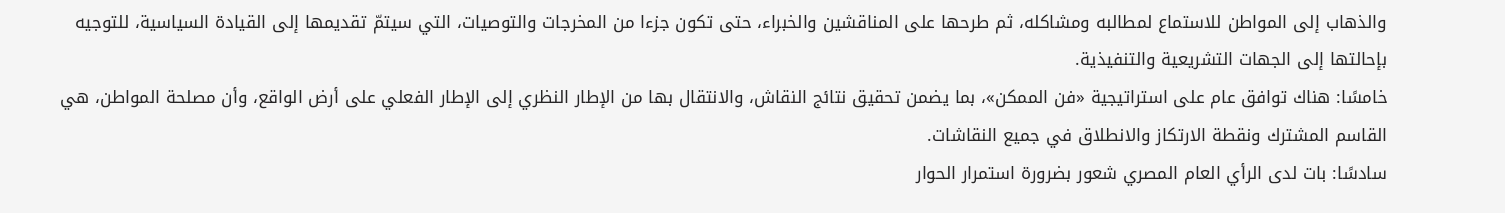والذهاب إلى المواطن للاستماع لمطالبه ومشاكله، ثم طرحها على المناقشين والخبراء، حتى تكون جزءا من المخرجات والتوصيات، التي سيتمّ تقديمها إلى القيادة السياسية، للتوجيه بإحالتها إلى الجهات التشريعية والتنفيذية.
خامسًا: هناك توافق عام على استراتيجية «فن الممكن»، بما يضمن تحقيق نتائج النقاش، والانتقال بها من الإطار النظري إلى الإطار الفعلي على أرض الواقع، وأن مصلحة المواطن، هي القاسم المشترك ونقطة الارتكاز والانطلاق في جميع النقاشات.
سادسًا: بات لدى الرأي العام المصري شعور بضرورة استمرار الحوار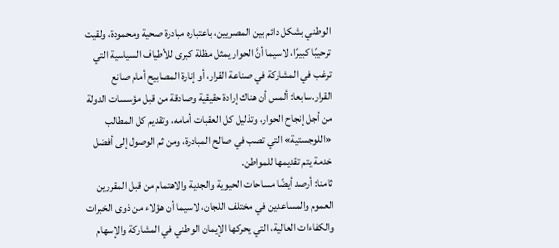الوطني بشكل دائم بين المصريين، باعتباره مبادرة صحية ومحمودة، ولقيت ترحيبًا كبيرًا، لاسيما أنَّ الحوار يمثل مظلة كبرى للأطياف السياسية التي ترغب في المشاركة في صناعة القرار، أو إنارة المصابيح أمام صانع القرار.سابعا: ألمس أن هناك إرادة حقيقية وصادقة من قبل مؤسسات الدولة من أجل إنجاح الحوار، وتذليل كل العقبات أمامه، وتقديم كل المطالب «اللوجستية» التي تصب في صالح المبادرة، ومن ثم الوصول إلى أفضل خدمة يتم تقديمها للمواطن.
ثامنا: أرصد أيضًا مساحات الحيوية والجدية والاهتمام من قبل المقررين العموم والمساعدين في مختلف اللجان، لاسيما أن هؤلاء من ذوى الخبرات والكفاءات العالية، التي يحركها الإيمان الوطني في المشاركة والإسهام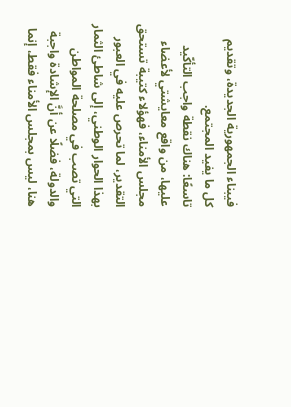فيبناء الجمهورية الجديدة، وتقديم كل ما يفيد المجتمع.
تاسعًا: هناك نقطة واجب التأكّيد عليها، من واقع معايشتي لأعضاء مجلس الأمناء، فهؤلاء كتيبة تستحق التقدير، لما تحرص عليه في العبور بهذا الحوار الوطني، إلى شاطئ الثمار التي تصب في مصلحة المواطن والدولة، فضلًا عن أنَّ الإشادة واجبة هنا، ليس بمجلس الأمناء فقط، إنما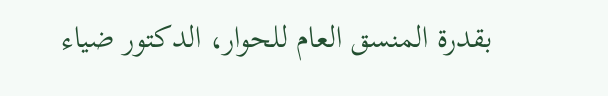بقدرة المنسق العام للحوار، الدكتور ضياء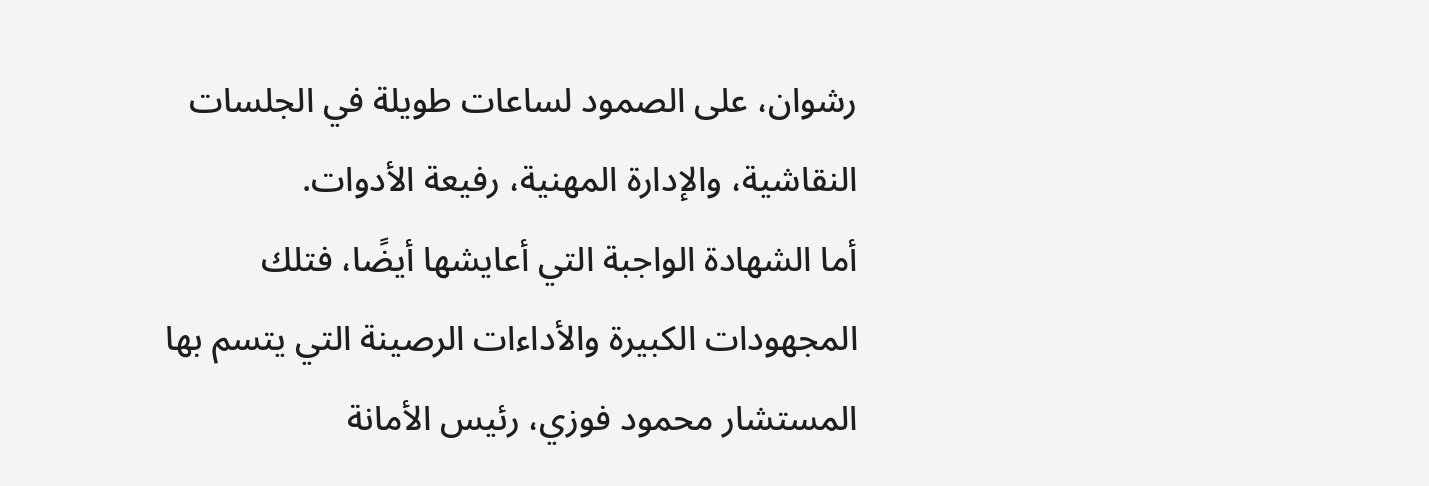رشوان، على الصمود لساعات طويلة في الجلسات النقاشية، والإدارة المهنية، رفيعة الأدوات.
أما الشهادة الواجبة التي أعايشها أيضًا، فتلك المجهودات الكبيرة والأداءات الرصينة التي يتسم بها المستشار محمود فوزي، رئيس الأمانة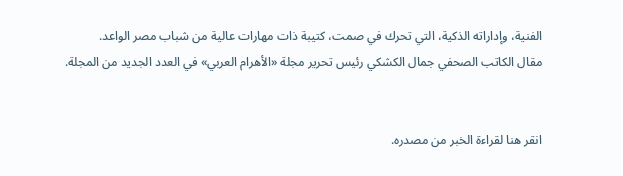الفنية، وإداراته الذكية، التي تحرك في صمت، كتيبة ذات مهارات عالية من شباب مصر الواعد.
مقال الكاتب الصحفي جمال الكشكي رئيس تحرير مجلة «الأهرام العربي» في العدد الجديد من المجلة.


انقر هنا لقراءة الخبر من مصدره.